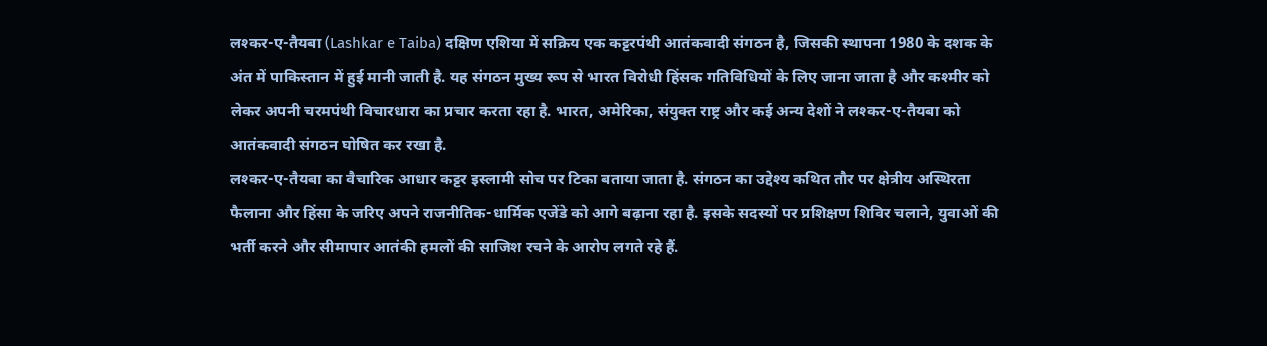लश्कर-ए-तैयबा (Lashkar e Taiba) दक्षिण एशिया में सक्रिय एक कट्टरपंथी आतंकवादी संगठन है, जिसकी स्थापना 1980 के दशक के अंत में पाकिस्तान में हुई मानी जाती है. यह संगठन मुख्य रूप से भारत विरोधी हिंसक गतिविधियों के लिए जाना जाता है और कश्मीर को लेकर अपनी चरमपंथी विचारधारा का प्रचार करता रहा है. भारत, अमेरिका, संयुक्त राष्ट्र और कई अन्य देशों ने लश्कर-ए-तैयबा को आतंकवादी संगठन घोषित कर रखा है.
लश्कर-ए-तैयबा का वैचारिक आधार कट्टर इस्लामी सोच पर टिका बताया जाता है. संगठन का उद्देश्य कथित तौर पर क्षेत्रीय अस्थिरता फैलाना और हिंसा के जरिए अपने राजनीतिक-धार्मिक एजेंडे को आगे बढ़ाना रहा है. इसके सदस्यों पर प्रशिक्षण शिविर चलाने, युवाओं की भर्ती करने और सीमापार आतंकी हमलों की साजिश रचने के आरोप लगते रहे हैं.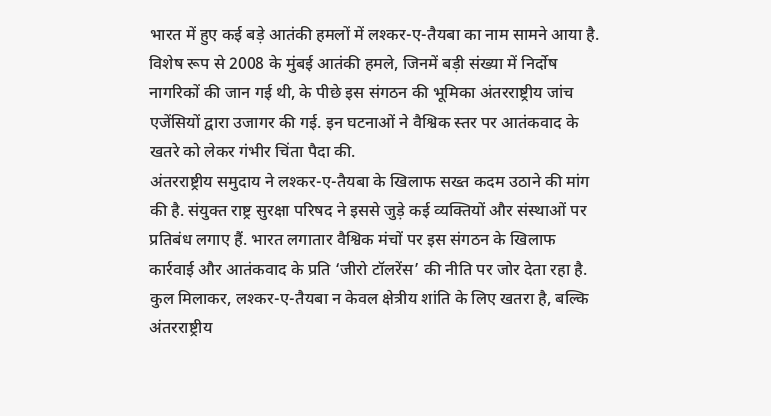भारत में हुए कई बड़े आतंकी हमलों में लश्कर-ए-तैयबा का नाम सामने आया है. विशेष रूप से 2008 के मुंबई आतंकी हमले, जिनमें बड़ी संख्या में निर्दोष नागरिकों की जान गई थी, के पीछे इस संगठन की भूमिका अंतरराष्ट्रीय जांच एजेंसियों द्वारा उजागर की गई. इन घटनाओं ने वैश्विक स्तर पर आतंकवाद के खतरे को लेकर गंभीर चिंता पैदा की.
अंतरराष्ट्रीय समुदाय ने लश्कर-ए-तैयबा के खिलाफ सख्त कदम उठाने की मांग की है. संयुक्त राष्ट्र सुरक्षा परिषद ने इससे जुड़े कई व्यक्तियों और संस्थाओं पर प्रतिबंध लगाए हैं. भारत लगातार वैश्विक मंचों पर इस संगठन के खिलाफ कार्रवाई और आतंकवाद के प्रति ‘जीरो टॉलरेंस’ की नीति पर जोर देता रहा है.
कुल मिलाकर, लश्कर-ए-तैयबा न केवल क्षेत्रीय शांति के लिए खतरा है, बल्कि अंतरराष्ट्रीय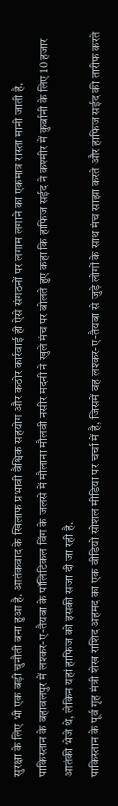सुरक्षा के लिए भी एक बड़ी चुनौती बना हुआ है. आतंकवाद के खिलाफ प्रभावी वैश्विक सहयोग और कठोर कार्रवाई ही ऐसे संगठनों पर लगाम लगाने का एकमात्र रास्ता मानी जाती है.
पाकिस्तान के बहावलपुर में लश्कर-ए-तैयबा के पॉलिटिकल विंग के जलसे में मौलाना मौलवी नसीर मदनी ने खुले मंच पर बोलते हुए कहा कि हाफिज सईद ने कश्मीर में कुर्बानी के लिए 10 हजार आतंकी भेजे थे, लेकिन यहां हाफिज को इसकी सजा दी जा रही है.
पाकिस्तान के पूर्व गृह मंत्री शेख राशिद अहमद का एक वीडियो सोशल मीडिया पर चर्चा में है, जिसमें वह लश्कर-ए-तैयबा से जुड़े लोगों के साथ मंच साझा करते और हाफिज सईद की तारीफ करते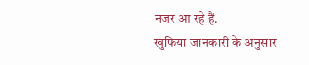नजर आ रहे हैं.
खुफिया जानकारी के अनुसार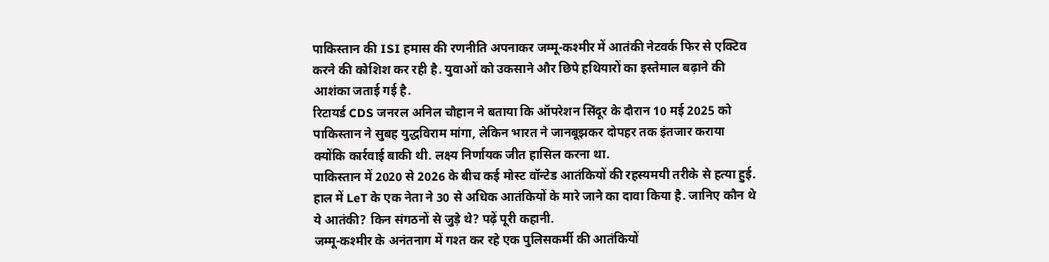पाकिस्तान की ISI हमास की रणनीति अपनाकर जम्मू-कश्मीर में आतंकी नेटवर्क फिर से एक्टिव करने की कोशिश कर रही है. युवाओं को उकसाने और छिपे हथियारों का इस्तेमाल बढ़ाने की आशंका जताई गई है.
रिटायर्ड CDS जनरल अनिल चौहान ने बताया कि ऑपरेशन सिंदूर के दौरान 10 मई 2025 को पाकिस्तान ने सुबह युद्धविराम मांगा, लेकिन भारत ने जानबूझकर दोपहर तक इंतजार कराया क्योंकि कार्रवाई बाकी थी. लक्ष्य निर्णायक जीत हासिल करना था.
पाकिस्तान में 2020 से 2026 के बीच कई मोस्ट वॉन्टेड आतंकियों की रहस्यमयी तरीके से हत्या हुई. हाल में LeT के एक नेता ने 30 से अधिक आतंकियों के मारे जाने का दावा किया है. जानिए कौन थे ये आतंकी? किन संगठनों से जुड़े थे? पढ़ें पूरी कहानी.
जम्मू-कश्मीर के अनंतनाग में गश्त कर रहे एक पुलिसकर्मी की आतंकियों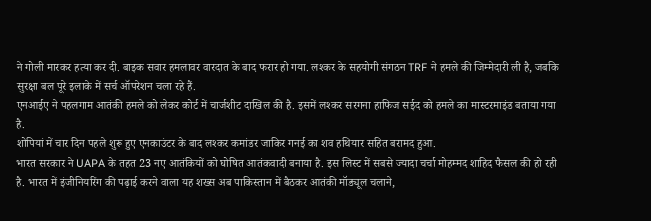ने गोली मारकर हत्या कर दी. बाइक सवार हमलावर वारदात के बाद फरार हो गया. लश्कर के सहयोगी संगठन TRF ने हमले की जिम्मेदारी ली है, जबकि सुरक्षा बल पूरे इलाके में सर्च ऑपरेशन चला रहे हैं.
एनआईए ने पहलगाम आतंकी हमले को लेकर कोर्ट में चार्जशीट दाखिल की है. इसमें लश्कर सरगना हाफिज सईद को हमले का मास्टरमाइंड बताया गया है.
शोपियां में चार दिन पहले शुरू हुए एनकाउंटर के बाद लश्कर कमांडर जाकिर गनई का शव हथियार सहित बरामद हुआ.
भारत सरकार ने UAPA के तहत 23 नए आतंकियों को घोषित आतंकवादी बनाया है. इस लिस्ट में सबसे ज्यादा चर्चा मोहम्मद शाहिद फैसल की हो रही है. भारत में इंजीनियरिंग की पढ़ाई करने वाला यह शख्स अब पाकिस्तान में बैठकर आतंकी मॉड्यूल चलाने,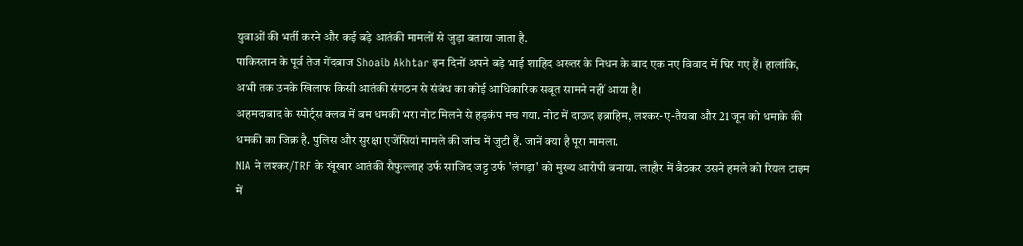युवाओं की भर्ती करने और कई बड़े आतंकी मामलों से जुड़ा बताया जाता है.
पाकिस्तान के पूर्व तेज गेंदबाज Shoaib Akhtar इन दिनों अपने बड़े भाई शाहिद अख्तर के निधन के बाद एक नए विवाद में घिर गए हैं। हालांकि, अभी तक उनके खिलाफ किसी आतंकी संगठन से संबंध का कोई आधिकारिक सबूत सामने नहीं आया है।
अहमदाबाद के स्पोर्ट्स क्लब में बम धमकी भरा नोट मिलने से हड़कंप मच गया. नोट में दाऊद इब्राहिम, लश्कर-ए-तैयबा और 21 जून को धमाके की धमकी का जिक्र है. पुलिस और सुरक्षा एजेंसियां मामले की जांच में जुटी हैं. जानें क्या है पूरा मामला.
NIA ने लश्कर/TRF के खूंखार आतंकी सैफुल्लाह उर्फ साजिद जट्ट उर्फ 'लंगड़ा' को मुख्य आरोपी बनाया. लाहौर में बैठकर उसने हमले को रियल टाइम में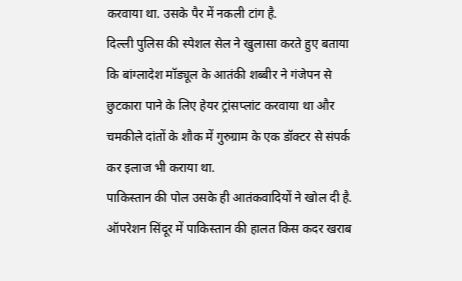करवाया था. उसके पैर में नकली टांग है.
दिल्ली पुलिस की स्पेशल सेल ने खुलासा करते हुए बताया कि बांग्लादेश मॉड्यूल के आतंकी शब्बीर ने गंजेपन से छुटकारा पाने के लिए हेयर ट्रांसप्लांट करवाया था और चमकीले दांतों के शौक में गुरुग्राम के एक डॉक्टर से संपर्क कर इलाज भी कराया था.
पाकिस्तान की पोल उसके ही आतंकवादियों ने खोल दी है. ऑपरेशन सिंदूर में पाकिस्तान की हालत किस कदर खराब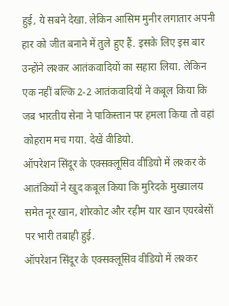हुई, ये सबने देखा. लेकिन आसिम मुनीर लगातार अपनी हार को जीत बनाने में तुले हुए हैं. इसके लिए इस बार उन्होंने लश्कर आतंकवादियों का सहारा लिया. लेकिन एक नहीं बल्कि 2-2 आतंकवादियों ने कबूल किया कि जब भारतीय सेना ने पाकिस्तान पर हमला किया तो वहां कोहराम मच गया. देखें वीडियो.
ऑपरेशन सिंदूर के एक्सक्लूसिव वीडियो में लश्कर के आतंकियों ने खुद कबूल किया कि मुरिदके मुख्यालय समेत नूर खान, शोरकोट और रहीम यार खान एयरबेसों पर भारी तबाही हुई.
ऑपरेशन सिंदूर के एक्सक्लूसिव वीडियो में लश्कर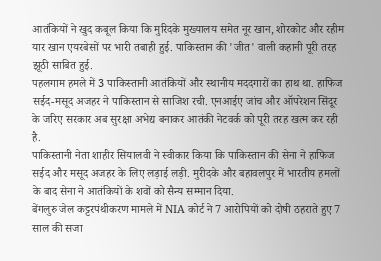आतंकियों ने खुद कबूल किया कि मुरिदके मुख्यालय समेत नूर खान, शोरकोट और रहीम यार खान एयरबेसों पर भारी तबाही हुई. पाकिस्तान की 'जीत' वाली कहानी पूरी तरह झूठी साबित हुई.
पहलगाम हमले में 3 पाकिस्तानी आतंकियों और स्थानीय मददगारों का हाथ था. हाफिज सईद-मसूद अजहर ने पाकिस्तान से साजिश रची. एनआईए जांच और ऑपरेशन सिंदूर के जरिए सरकार अब सुरक्षा अभेद्य बनाकर आतंकी नेटवर्क को पूरी तरह खत्म कर रही है.
पाकिस्तानी नेता शाहीर सियालवी ने स्वीकार किया कि पाकिस्तान की सेना ने हाफिज सईद और मसूद अजहर के लिए लड़ाई लड़ी. मुरीदके और बहावलपुर में भारतीय हमलों के बाद सेना ने आतंकियों के शवों को सैन्य सम्मान दिया.
बेंगलुरु जेल कट्टरपंथीकरण मामले में NIA कोर्ट ने 7 आरोपियों को दोषी ठहराते हुए 7 साल की सजा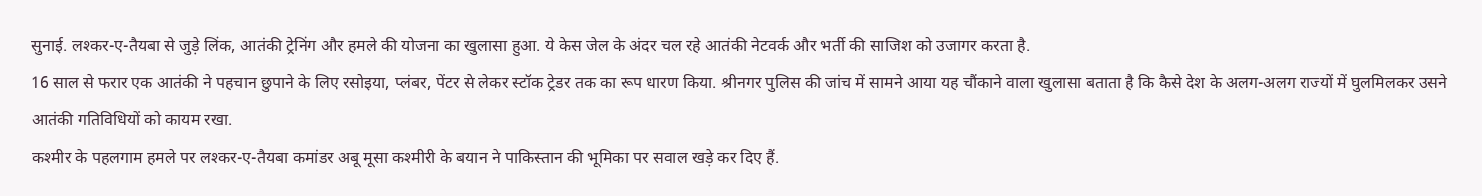सुनाई. लश्कर-ए-तैयबा से जुड़े लिंक, आतंकी ट्रेनिंग और हमले की योजना का खुलासा हुआ. ये केस जेल के अंदर चल रहे आतंकी नेटवर्क और भर्ती की साजिश को उजागर करता है.
16 साल से फरार एक आतंकी ने पहचान छुपाने के लिए रसोइया, प्लंबर, पेंटर से लेकर स्टॉक ट्रेडर तक का रूप धारण किया. श्रीनगर पुलिस की जांच में सामने आया यह चौंकाने वाला खुलासा बताता है कि कैसे देश के अलग-अलग राज्यों में घुलमिलकर उसने आतंकी गतिविधियों को कायम रखा.
कश्मीर के पहलगाम हमले पर लश्कर-ए-तैयबा कमांडर अबू मूसा कश्मीरी के बयान ने पाकिस्तान की भूमिका पर सवाल खड़े कर दिए हैं.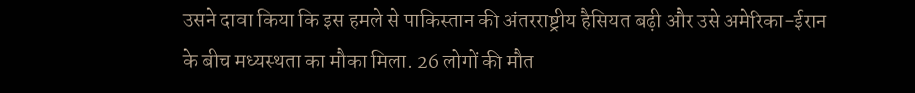उसने दावा किया कि इस हमले से पाकिस्तान की अंतरराष्ट्रीय हैसियत बढ़ी और उसे अमेरिका-ईरान के बीच मध्यस्थता का मौका मिला. 26 लोगों की मौत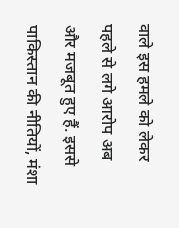वाले इस हमले को लेकर पहले से लगे आरोप अब और मजबूत हुए हैं. इससे पाकिस्तान की नीतियों, मंशा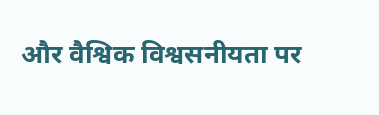और वैश्विक विश्वसनीयता पर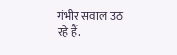गंभीर सवाल उठ रहे हैं.